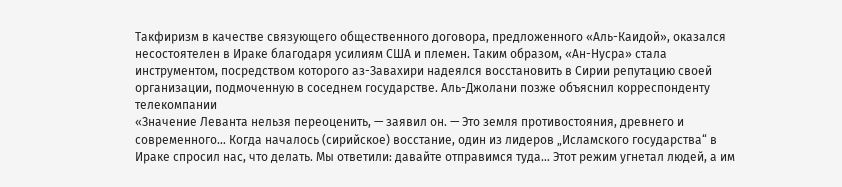Такфиризм в качестве связующего общественного договора, предложенного «Аль-Каидой», оказался несостоятелен в Ираке благодаря усилиям США и племен. Таким образом, «Ан-Нусра» стала инструментом, посредством которого аз-Завахири надеялся восстановить в Сирии репутацию своей организации, подмоченную в соседнем государстве. Аль-Джолани позже объяснил корреспонденту телекомпании
«Значение Леванта нельзя переоценить, — заявил он. — Это земля противостояния, древнего и современного… Когда началось (сирийское) восстание, один из лидеров „Исламского государства“ в Ираке спросил нас, что делать. Мы ответили: давайте отправимся туда… Этот режим угнетал людей, а им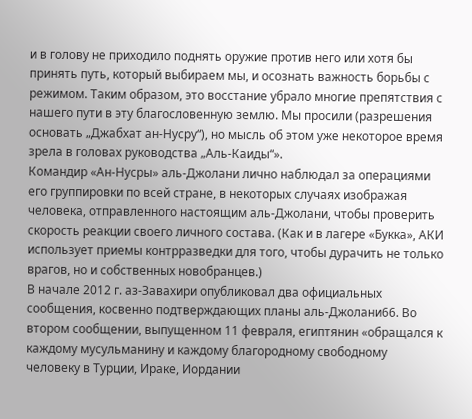и в голову не приходило поднять оружие против него или хотя бы принять путь, который выбираем мы, и осознать важность борьбы с режимом. Таким образом, это восстание убрало многие препятствия с нашего пути в эту благословенную землю. Мы просили (разрешения основать „Джабхат ан-Нусру“), но мысль об этом уже некоторое время зрела в головах руководства „Аль-Каиды“».
Командир «Ан-Нусры» аль-Джолани лично наблюдал за операциями его группировки по всей стране, в некоторых случаях изображая человека, отправленного настоящим аль-Джолани, чтобы проверить скорость реакции своего личного состава. (Как и в лагере «Букка», АКИ использует приемы контрразведки для того, чтобы дурачить не только врагов, но и собственных новобранцев.)
В начале 2012 г. аз-Завахири опубликовал два официальных сообщения, косвенно подтверждающих планы аль-Джолани66. Во втором сообщении, выпущенном 11 февраля, египтянин «обращался к каждому мусульманину и каждому благородному свободному человеку в Турции, Ираке, Иордании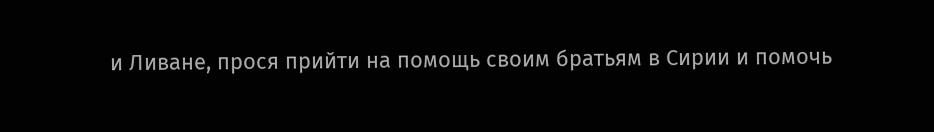и Ливане, прося прийти на помощь своим братьям в Сирии и помочь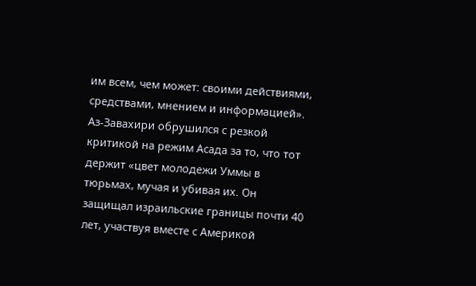им всем, чем может: своими действиями, средствами, мнением и информацией». Аз-Завахири обрушился с резкой критикой на режим Асада за то, что тот держит «цвет молодежи Уммы в тюрьмах, мучая и убивая их. Он защищал израильские границы почти 40 лет, участвуя вместе с Америкой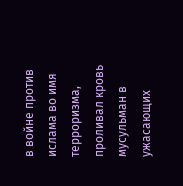в войне против ислама во имя терроризма, проливал кровь мусульман в ужасающих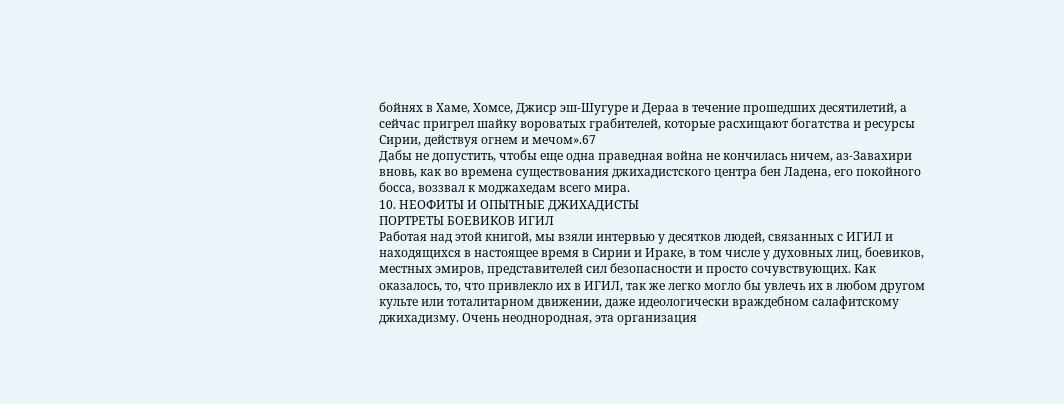бойнях в Хаме, Хомсе, Джиср эш-Шугуре и Дераа в течение прошедших десятилетий, а сейчас пригрел шайку вороватых грабителей, которые расхищают богатства и ресурсы Сирии, действуя огнем и мечом».67
Дабы не допустить, чтобы еще одна праведная война не кончилась ничем, аз-Завахири вновь, как во времена существования джихадистского центра бен Ладена, его покойного босса, воззвал к моджахедам всего мира.
10. НЕОФИТЫ И ОПЫТНЫЕ ДЖИХАДИСТЫ
ПОРТРЕТЫ БОЕВИКОВ ИГИЛ
Работая над этой книгой, мы взяли интервью у десятков людей, связанных с ИГИЛ и находящихся в настоящее время в Сирии и Ираке, в том числе у духовных лиц, боевиков, местных эмиров, представителей сил безопасности и просто сочувствующих. Как оказалось, то, что привлекло их в ИГИЛ, так же легко могло бы увлечь их в любом другом культе или тоталитарном движении, даже идеологически враждебном салафитскому джихадизму. Очень неоднородная, эта организация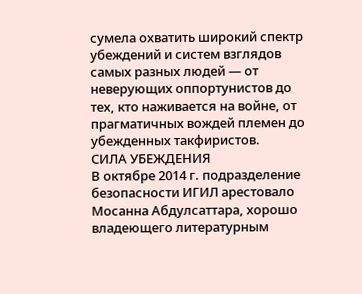сумела охватить широкий спектр убеждений и систем взглядов самых разных людей — от неверующих оппортунистов до тех, кто наживается на войне, от прагматичных вождей племен до убежденных такфиристов.
СИЛА УБЕЖДЕНИЯ
В октябре 2014 г. подразделение безопасности ИГИЛ арестовало Мосанна Абдулсаттара, хорошо владеющего литературным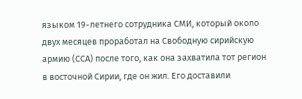языком 19-летнего сотрудника СМИ, который около двух месяцев проработал на Свободную сирийскую армию (ССА) после того, как она захватила тот регион в восточной Сирии, где он жил. Его доставили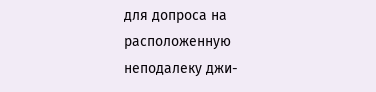для допроса на расположенную неподалеку джи-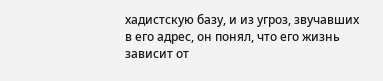хадистскую базу, и из угроз, звучавших в его адрес, он понял, что его жизнь зависит от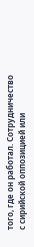того, где он работал. Сотрудничество с сирийской оппозицией или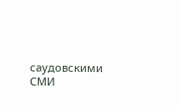саудовскими СМИ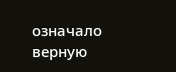означало верную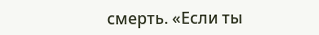смерть. «Если ты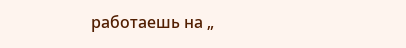работаешь на „